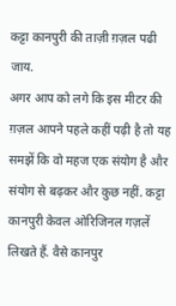कट्टा कानपुरी की ताज़ी ग़ज़ल पढी जाय.
अगर आप को लगे कि इस मीटर की ग़ज़ल आपने पहले कहीं पढ़ी है तो यह समझें कि वो महज एक संयोग है और संयोग से बढ़कर और कुछ नहीं. कट्टा कानपुरी केवल ओरिजिनल गज़लें लिखते हैं. वैसे कानपुर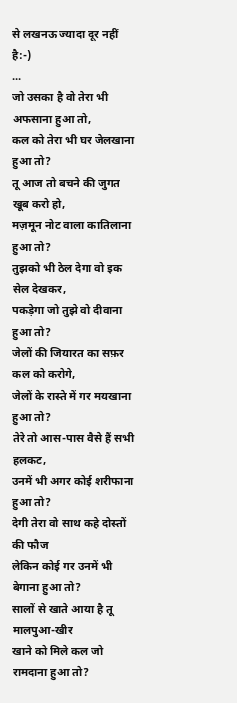से लखनऊ ज्यादा दूर नहीं है:-)
...
जो उसका है वो तेरा भी अफसाना हुआ तो,
कल को तेरा भी घर जेलखाना हुआ तो?
तू आज तो बचने की जुगत खूब करो हो,
मज़मून नोट वाला कातिलाना हुआ तो?
तुझको भी ठेल देगा वो इक सेल देखकर,
पकड़ेगा जो तुझे वो दीवाना हुआ तो?
जेलों की जियारत का सफ़र कल को करोगे,
जेलों के रास्ते में गर मयखाना हुआ तो?
तेरे तो आस-पास वैसे हैं सभी हलकट,
उनमें भी अगर कोई शरीफाना हुआ तो?
देगी तेरा वो साथ कहे दोस्तों की फौज
लेकिन कोई गर उनमें भी बेगाना हुआ तो?
सालों से खाते आया है तू मालपुआ-खीर
खाने को मिले कल जो रामदाना हुआ तो?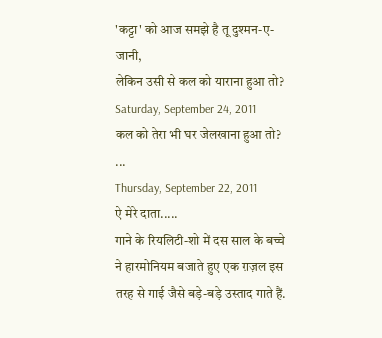'कट्टा' को आज समझे है तू दुश्मन-ए-जानी,
लेकिन उसी से कल को याराना हुआ तो?
Saturday, September 24, 2011
कल को तेरा भी घर जेलखाना हुआ तो? ...
Thursday, September 22, 2011
ऐ मेरे दाता.....
गाने के रियलिटी-शो में दस साल के बच्चे ने हारमोनियम बजाते हुए एक ग़ज़ल इस तरह से गाई जैसे बड़े-बड़े उस्ताद गाते हैं.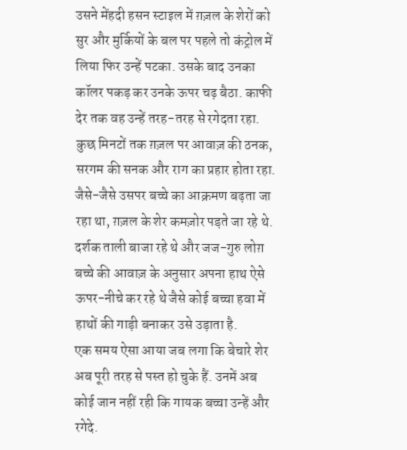उसने मेंहदी हसन स्टाइल में ग़ज़ल के शेरों को सुर और मुर्कियों के बल पर पहले तो कंट्रोल में लिया फिर उन्हें पटका. उसके बाद उनका कॉलर पकड़ कर उनके ऊपर चढ़ बैठा. काफी देर तक वह उन्हें तरह-तरह से रगेदता रहा. कुछ मिनटों तक ग़ज़ल पर आवाज़ की ठनक, सरगम की सनक और राग का प्रहार होता रहा. जैसे-जैसे उसपर बच्चे का आक्रमण बढ़ता जा रहा था, ग़ज़ल के शेर कमज़ोर पड़ते जा रहे थे. दर्शक ताली बाजा रहे थे और जज-गुरु लोग़ बच्चे की आवाज़ के अनुसार अपना हाथ ऐसे ऊपर-नीचे कर रहे थे जैसे कोई बच्चा हवा में हाथों की गाड़ी बनाकर उसे उड़ाता है.
एक समय ऐसा आया जब लगा कि बेचारे शेर अब पूरी तरह से पस्त हो चुके हैं. उनमें अब कोई जान नहीं रही कि गायक बच्चा उन्हें और रगेदे.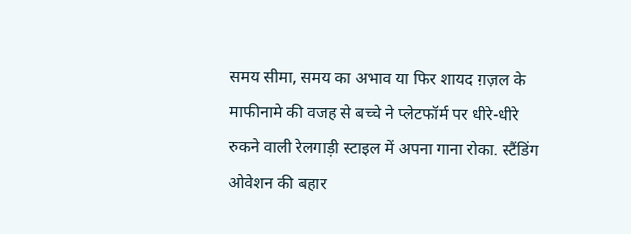समय सीमा, समय का अभाव या फिर शायद ग़ज़ल के माफीनामे की वजह से बच्चे ने प्लेटफॉर्म पर धीरे-धीरे रुकने वाली रेलगाड़ी स्टाइल में अपना गाना रोका. स्टैंडिंग ओवेशन की बहार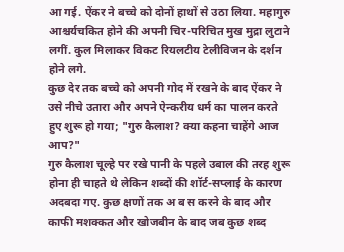आ गई. ऐंकर ने बच्चे को दोनों हाथों से उठा लिया. महागुरु आश्चर्यचकित होने की अपनी चिर-परिचित मुख मुद्रा लुटाने लगीं. कुल मिलाकर विकट रियलटीय टेलीविजन के दर्शन होने लगे.
कुछ देर तक बच्चे को अपनी गोद में रखने के बाद ऐंकर ने उसे नीचे उतारा और अपने ऐन्करीय धर्म का पालन करते हुए शुरू हो गया; "गुरु कैलाश? क्या कहना चाहेंगे आज आप?"
गुरु कैलाश चूल्हे पर रखे पानी के पहले उबाल की तरह शुरू होना ही चाहते थे लेकिन शब्दों की शॉर्ट-सप्लाई के कारण अदबदा गए. कुछ क्षणों तक अ ब स करने के बाद और काफी मशक्कत और खोजबीन के बाद जब कुछ शब्द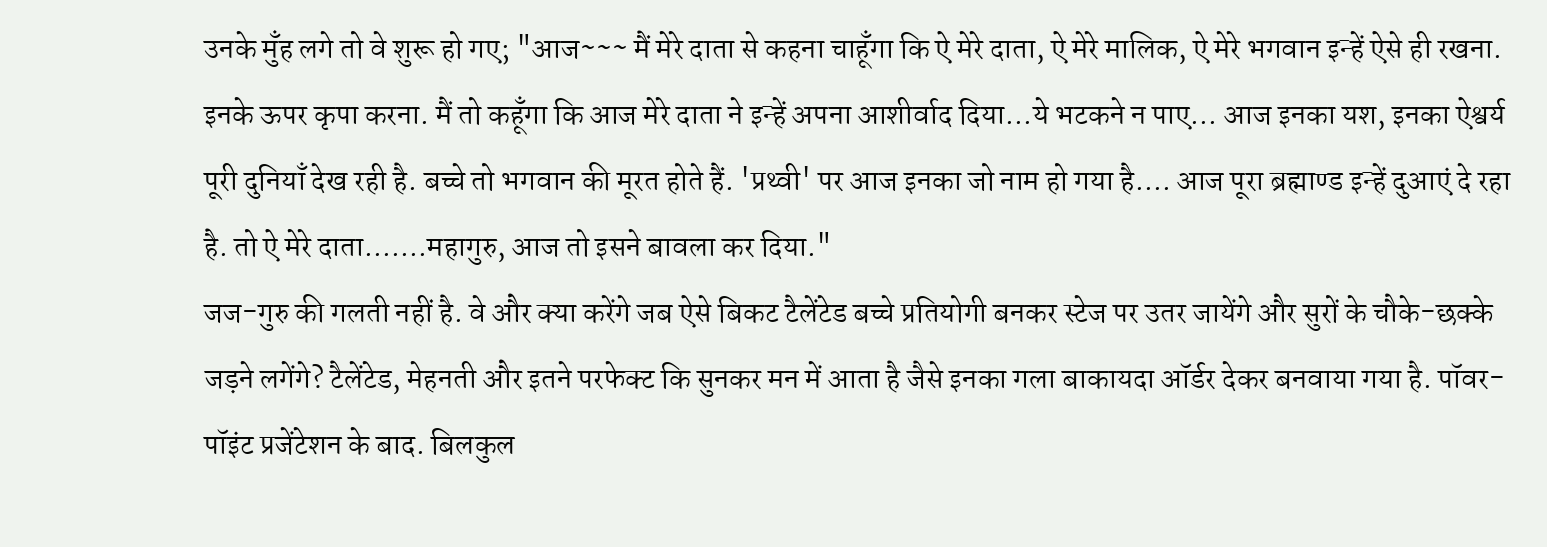उनके मुँह लगे तो वे शुरू हो गए; "आज~~~ मैं मेरे दाता से कहना चाहूँगा कि ऐ मेरे दाता, ऐ मेरे मालिक, ऐ मेरे भगवान इन्हें ऐसे ही रखना. इनके ऊपर कृपा करना. मैं तो कहूँगा कि आज मेरे दाता ने इन्हें अपना आशीर्वाद दिया...ये भटकने न पाए... आज इनका यश, इनका ऐश्वर्य पूरी दुनियाँ देख रही है. बच्चे तो भगवान की मूरत होते हैं. 'प्रथ्वी' पर आज इनका जो नाम हो गया है.... आज पूरा ब्रह्माण्ड इन्हें दुआएं दे रहा है. तो ऐ मेरे दाता.......महागुरु, आज तो इसने बावला कर दिया."
जज-गुरु की गलती नहीं है. वे और क्या करेंगे जब ऐसे बिकट टैलेंटेड बच्चे प्रतियोगी बनकर स्टेज पर उतर जायेंगे और सुरों के चौके-छक्के जड़ने लगेंगे? टैलेंटेड, मेहनती और इतने परफेक्ट कि सुनकर मन में आता है जैसे इनका गला बाकायदा ऑर्डर देकर बनवाया गया है. पॉवर-पॉइंट प्रजेंटेशन के बाद. बिलकुल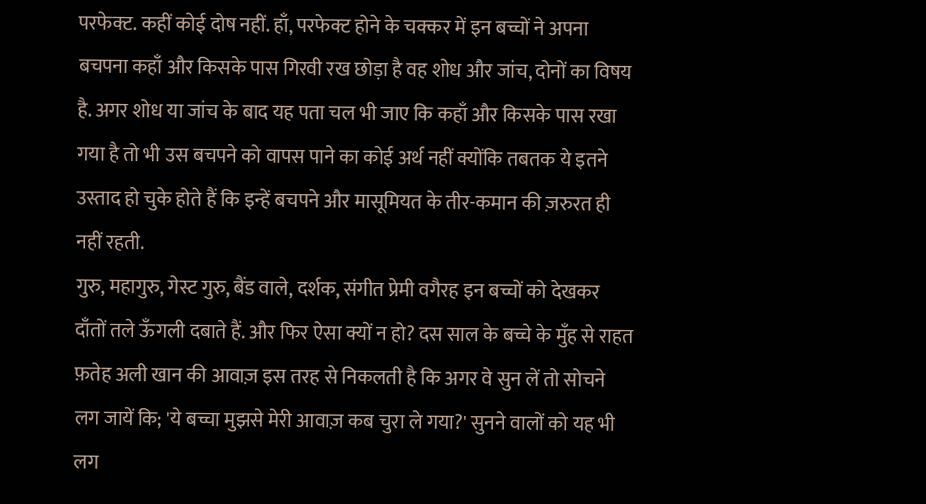परफेक्ट. कहीं कोई दोष नहीं. हाँ, परफेक्ट होने के चक्कर में इन बच्चों ने अपना बचपना कहाँ और किसके पास गिरवी रख छोड़ा है वह शोध और जांच, दोनों का विषय है. अगर शोध या जांच के बाद यह पता चल भी जाए कि कहाँ और किसके पास रखा गया है तो भी उस बचपने को वापस पाने का कोई अर्थ नहीं क्योंकि तबतक ये इतने उस्ताद हो चुके होते हैं कि इन्हें बचपने और मासूमियत के तीर-कमान की ज़रुरत ही नहीं रहती.
गुरु, महागुरु, गेस्ट गुरु, बैंड वाले, दर्शक, संगीत प्रेमी वगैरह इन बच्चों को देखकर दाँतों तले ऊँगली दबाते हैं. और फिर ऐसा क्यों न हो? दस साल के बच्चे के मुँह से राहत फ़तेह अली खान की आवाज़ इस तरह से निकलती है कि अगर वे सुन लें तो सोचने लग जायें कि; 'ये बच्चा मुझसे मेरी आवाज़ कब चुरा ले गया?' सुनने वालों को यह भी लग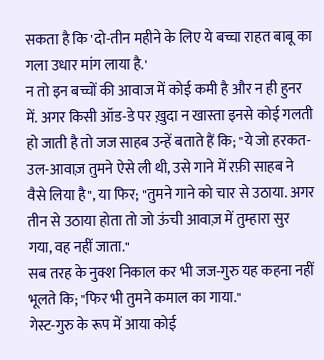सकता है कि 'दो-तीन महीने के लिए ये बच्चा राहत बाबू का गला उधार मांग लाया है.'
न तो इन बच्चों की आवाज में कोई कमी है और न ही हुनर में. अगर किसी ऑड-डे पर ख़ुदा न खास्ता इनसे कोई गलती हो जाती है तो जज साहब उन्हें बताते हैं कि; "ये जो हरकत-उल-आवाज़ तुमने ऐसे ली थी, उसे गाने में रफ़ी साहब ने वैसे लिया है", या फिर; "तुमने गाने को चार से उठाया. अगर तीन से उठाया होता तो जो ऊंची आवाज़ में तुम्हारा सुर गया, वह नहीं जाता."
सब तरह के नुक्श निकाल कर भी जज-गुरु यह कहना नहीं भूलते कि; "फिर भी तुमने कमाल का गाया."
गेस्ट-गुरु के रूप में आया कोई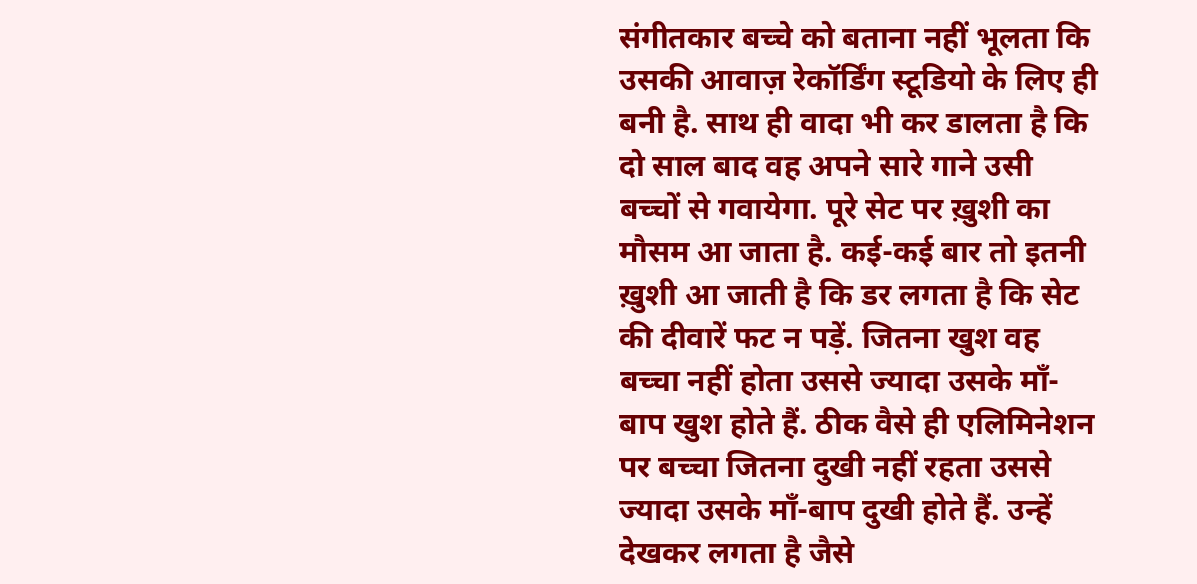संगीतकार बच्चे को बताना नहीं भूलता कि उसकी आवाज़ रेकॉर्डिंग स्टूडियो के लिए ही बनी है. साथ ही वादा भी कर डालता है कि दो साल बाद वह अपने सारे गाने उसी बच्चों से गवायेगा. पूरे सेट पर ख़ुशी का मौसम आ जाता है. कई-कई बार तो इतनी ख़ुशी आ जाती है कि डर लगता है कि सेट की दीवारें फट न पड़ें. जितना खुश वह बच्चा नहीं होता उससे ज्यादा उसके माँ-बाप खुश होते हैं. ठीक वैसे ही एलिमिनेशन पर बच्चा जितना दुखी नहीं रहता उससे ज्यादा उसके माँ-बाप दुखी होते हैं. उन्हें देखकर लगता है जैसे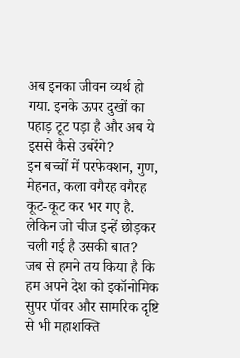अब इनका जीवन व्यर्थ हो गया. इनके ऊपर दुखों का पहाड़ टूट पड़ा है और अब ये इससे कैसे उबरेंगे?
इन बच्चों में परफेक्शन, गुण, मेहनत, कला वगैरह वगैरह कूट-कूट कर भर गए है.
लेकिन जो चीज इन्हें छोड़कर चली गई है उसकी बात?
जब से हमने तय किया है कि हम अपने देश को इकॉनोमिक सुपर पॉवर और सामरिक दृष्टि से भी महाशक्ति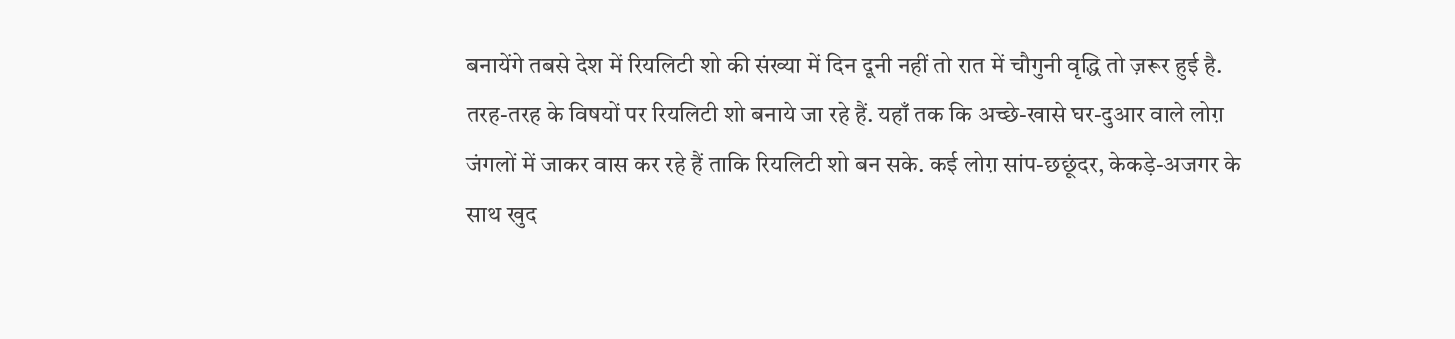बनायेंगे तबसे देश में रियलिटी शो की संख्या में दिन दूनी नहीं तो रात में चौगुनी वृद्धि तो ज़रूर हुई है. तरह-तरह के विषयों पर रियलिटी शो बनाये जा रहे हैं. यहाँ तक कि अच्छे-खासे घर-दुआर वाले लोग़ जंगलों में जाकर वास कर रहे हैं ताकि रियलिटी शो बन सके. कई लोग़ सांप-छछूंदर, केकड़े-अजगर के साथ खुद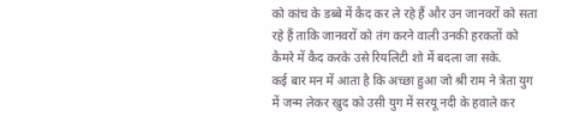को कांच के डब्बे में कैद कर ले रहे हैं और उन जानवरों को सता रहे हैं ताकि जानवरों को तंग करने वाली उनकी हरकतों को कैमरे में कैद करके उसे रियलिटी शो में बदला जा सके.
कई बार मन में आता है कि अच्छा हुआ जो श्री राम ने त्रेता युग में जन्म लेकर खुद को उसी युग में सरयू नदी के हवाले कर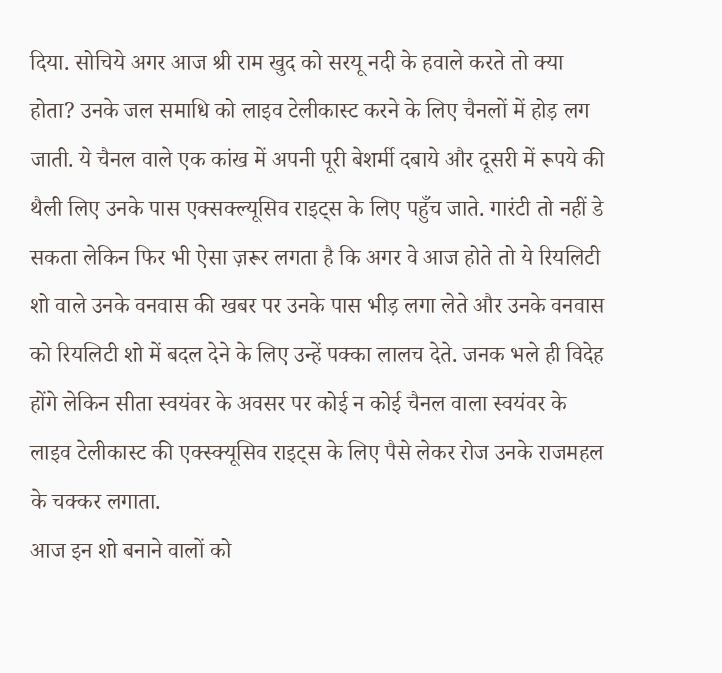दिया. सोचिये अगर आज श्री राम खुद को सरयू नदी के हवाले करते तो क्या होता? उनके जल समाधि को लाइव टेलीकास्ट करने के लिए चैनलों में होड़ लग जाती. ये चैनल वाले एक कांख में अपनी पूरी बेशर्मी दबाये और दूसरी में रूपये की थैली लिए उनके पास एक्सक्ल्यूसिव राइट्स के लिए पहुँच जाते. गारंटी तो नहीं डे सकता लेकिन फिर भी ऐसा ज़रूर लगता है कि अगर वे आज होते तो ये रियलिटी शो वाले उनके वनवास की खबर पर उनके पास भीड़ लगा लेते और उनके वनवास को रियलिटी शो में बदल देने के लिए उन्हें पक्का लालच देते. जनक भले ही विदेह होंगे लेकिन सीता स्वयंवर के अवसर पर कोई न कोई चैनल वाला स्वयंवर के लाइव टेलीकास्ट की एक्स्क्यूसिव राइट्स के लिए पैसे लेकर रोज उनके राजमहल के चक्कर लगाता.
आज इन शो बनाने वालों को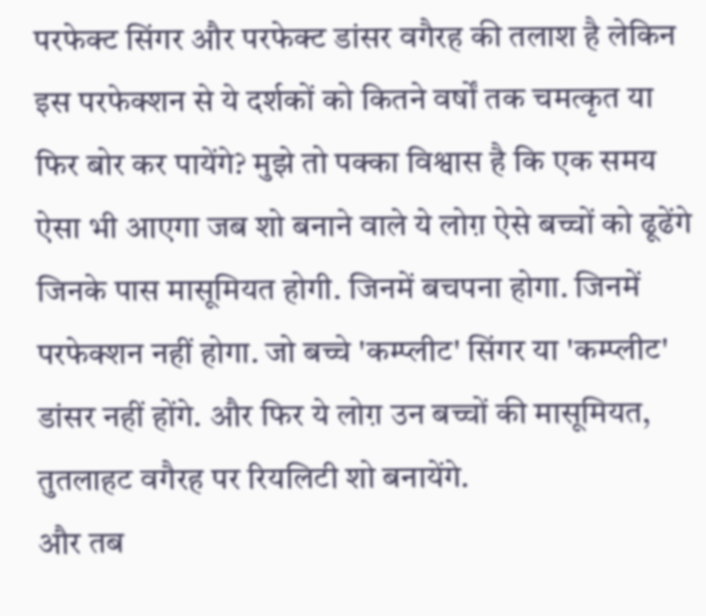परफेक्ट सिंगर और परफेक्ट डांसर वगैरह की तलाश है लेकिन इस परफेक्शन से ये दर्शकों को कितने वर्षों तक चमत्कृत या फिर बोर कर पायेंगे? मुझे तो पक्का विश्वास है कि एक समय ऐसा भी आएगा जब शो बनाने वाले ये लोग़ ऐसे बच्चों को ढूढेंगे जिनके पास मासूमियत होगी. जिनमें बचपना होगा. जिनमें परफेक्शन नहीं होगा. जो बच्चे 'कम्प्लीट' सिंगर या 'कम्प्लीट' डांसर नहीं होंगे. और फिर ये लोग़ उन बच्चों की मासूमियत, तुतलाहट वगैरह पर रियलिटी शो बनायेंगे.
और तब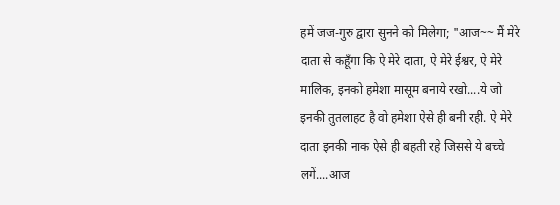हमें जज-गुरु द्वारा सुनने को मिलेगा; "आज~~ मैं मेरे दाता से कहूँगा कि ऐ मेरे दाता, ऐ मेरे ईश्वर, ऐ मेरे मालिक, इनको हमेशा मासूम बनाये रखो....ये जो इनकी तुतलाहट है वो हमेशा ऐसे ही बनी रही. ऐ मेरे दाता इनकी नाक ऐसे ही बहती रहे जिससे ये बच्चे लगें....आज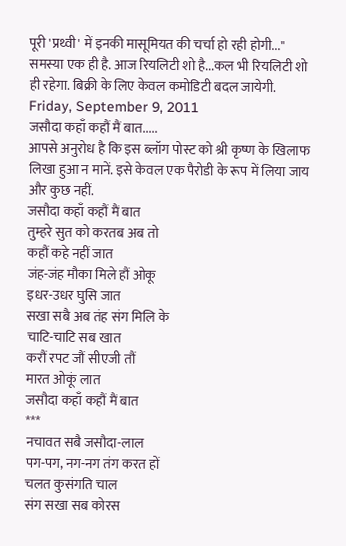पूरी 'प्रथ्वी' में इनकी मासूमियत की चर्चा हो रही होगी..."
समस्या एक ही है. आज रियलिटी शो है...कल भी रियलिटी शो ही रहेगा. बिक्री के लिए केवल कमोडिटी बदल जायेगी.
Friday, September 9, 2011
जसौदा कहाँ कहौं मैं बात.....
आपसे अनुरोध है कि इस ब्लॉग पोस्ट को श्री कृष्ण के खिलाफ लिखा हुआ न मानें. इसे केवल एक पैरोडी के रूप में लिया जाय और कुछ नहीं.
जसौदा कहाँ कहौं मैं बात
तुम्हरे सुत को करतब अब तो
कहौं कहे नहीं जात
जंह-जंह मौका मिले हौं ओकू
इधर-उधर घुसि जात
सखा सबै अब तंह संग मिलि के
चाटि-चाटि सब खात
करौं रपट जौं सीएजी तौं
मारत ओकूं लात
जसौदा कहाँ कहौं मैं बात
***
नचावत सबै जसौदा-लाल
पग-पग, नग-नग तंग करत हों
चलत कुसंगति चाल
संग सखा सब कोरस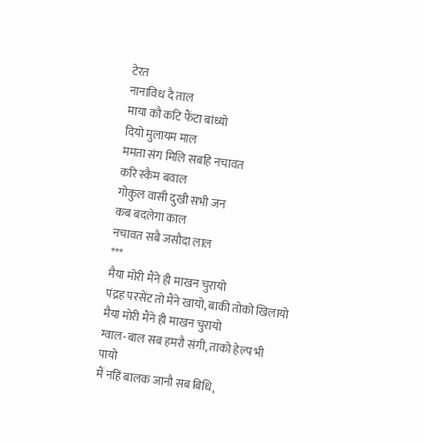टेरत
नानाविध दै ताल
माया कौ कटि फैंटा बांध्यो
दियो मुलायम माल
ममता संग मिलि सबहि नचावत
करि स्कैम बवाल
गोकुल वासी दुखी सभी जन
कब बदलेगा काल
नचावत सबै जसौदा लाल
***
मैया मोरी मैंने ही माखन चुरायो
पंद्रह परसेंट तो मैंने खायो, बाकी तोको खिलायो
मैया मोरी मैंने ही माखन चुरायो
ग्वाल-बाल सब हमरौ संगी, ताको हेल्प भी पायो
मैं नहिं बालक जानौ सब बिधि,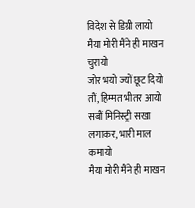विदेश से डिग्री लायो
मैया मोरी मैंने ही माखन चुरायो
जोर भयो ज्यों छूट दियो तौं, हिम्मत भीतर आयो
सबौं मिनिस्ट्री सखा लगाकर, भारी माल कमायो
मैया मोरी मैंने ही माखन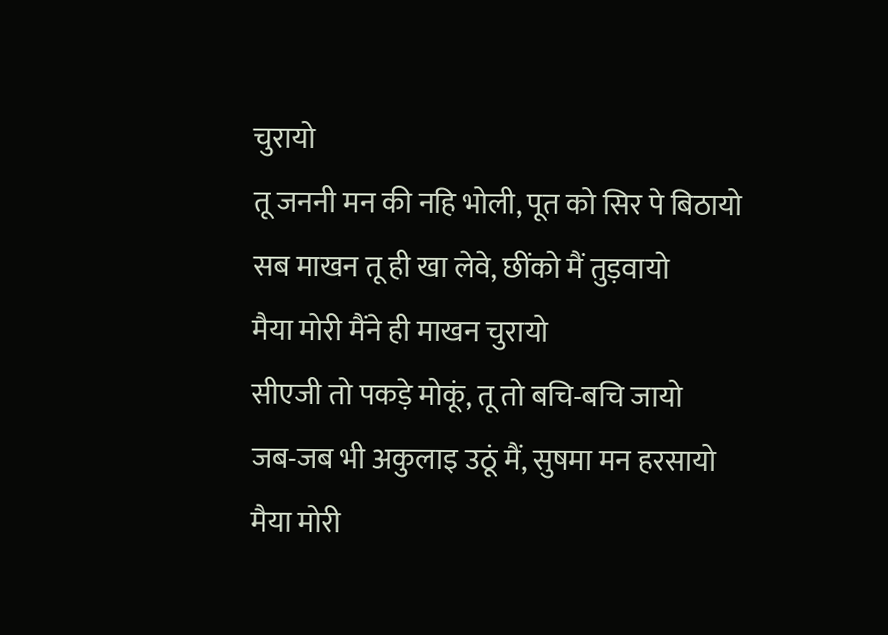चुरायो
तू जननी मन की नहि भोली, पूत को सिर पे बिठायो
सब माखन तू ही खा लेवे, छींको मैं तुड़वायो
मैया मोरी मैंने ही माखन चुरायो
सीएजी तो पकड़े मोकूं, तू तो बचि-बचि जायो
जब-जब भी अकुलाइ उठूं मैं, सुषमा मन हरसायो
मैया मोरी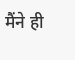मैंने ही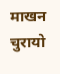माखन चुरायो